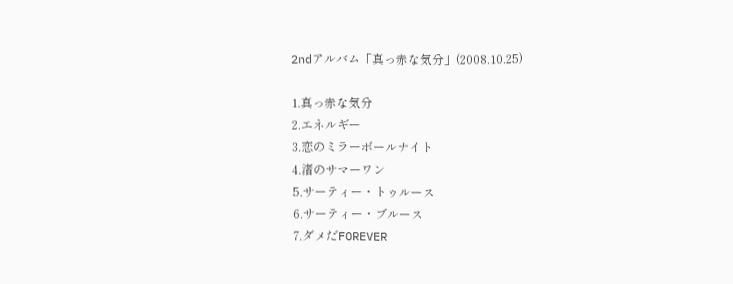2ndアルバム「真っ赤な気分」(2008.10.25)

1.真っ赤な気分
2.エネルギー
3.恋のミラーボールナイト
4.渚のサマーワン
5.サーティー・トゥルース
6.サーティー・ブルース
7.ダメだFOREVER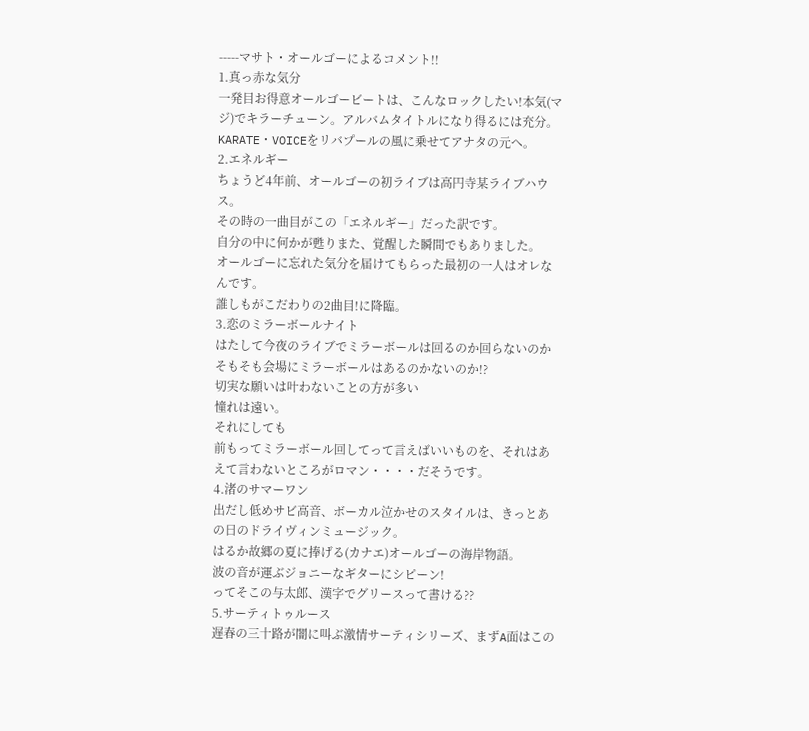-----マサト・オールゴーによるコメント!!
1.真っ赤な気分
一発目お得意オールゴービートは、こんなロックしたい!本気(マジ)でキラーチューン。アルバムタイトルになり得るには充分。
KARATE・VOICEをリバプールの風に乗せてアナタの元へ。
2.エネルギー
ちょうど4年前、オールゴーの初ライブは高円寺某ライブハウス。
その時の一曲目がこの「エネルギー」だった訳です。
自分の中に何かが甦りまた、覚醒した瞬間でもありました。
オールゴーに忘れた気分を届けてもらった最初の一人はオレなんです。
誰しもがこだわりの2曲目!に降臨。
3.恋のミラーボールナイト
はたして今夜のライブでミラーボールは回るのか回らないのか
そもそも会場にミラーボールはあるのかないのか!?
切実な願いは叶わないことの方が多い
憧れは遠い。
それにしても
前もってミラーボール回してって言えばいいものを、それはあえて言わないところがロマン・・・・だそうです。
4.渚のサマーワン
出だし低めサビ高音、ボーカル泣かせのスタイルは、きっとあの日のドライヴィンミュージック。
はるか故郷の夏に捧げる(カナエ)オールゴーの海岸物語。
波の音が運ぶジョニーなギターにシピーン!
ってそこの与太郎、漢字でグリースって書ける??
5.サーティトゥルース
遅春の三十路が闇に叫ぶ激情サーティシリーズ、まずA面はこの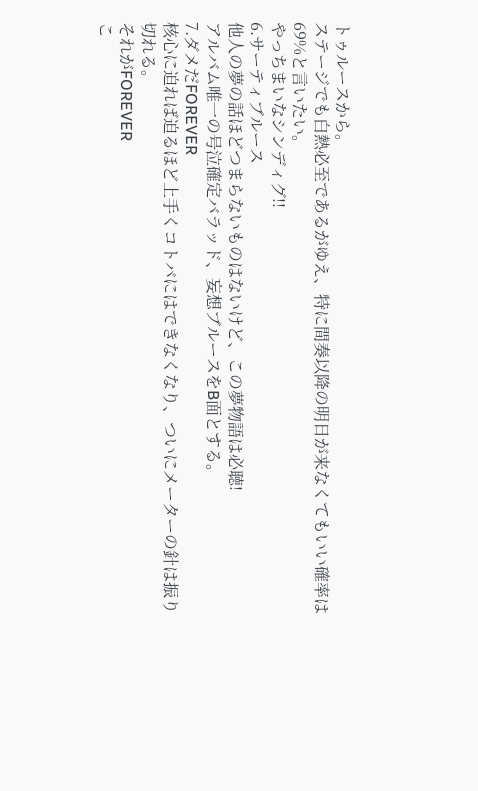トゥルースから。
ステージでも白熱必至であるがゆえ、特に間奏以降の明日が来なくてもいい確率は69%と言いたい。
やっちまいなシンディグ!!
6.サーティブルース
他人の夢の話ほどつまらないものはないけど、この夢物語は必聴!
アルバム唯一の号泣確定バラッド、妄想ブルースをB面とする。
7.ダメだFOREVER
核心に迫れば迫るほど上手くコトバにはできなくなり、ついにメーターの針は振り切れる。
それがFOREVER
こ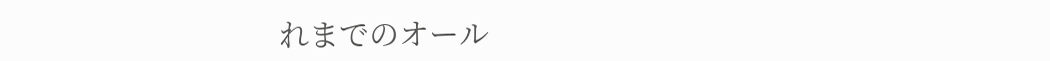れまでのオール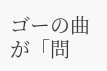ゴーの曲が「問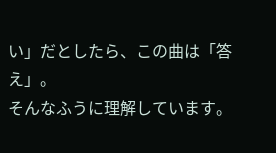い」だとしたら、この曲は「答え」。
そんなふうに理解しています。